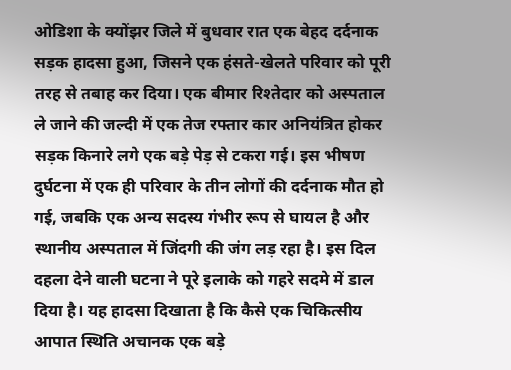ओडिशा के क्योंझर जिले में बुधवार रात एक बेहद दर्दनाक सड़क हादसा हुआ, जिसने एक हंसते-खेलते परिवार को पूरी तरह से तबाह कर दिया। एक बीमार रिश्तेदार को अस्पताल ले जाने की जल्दी में एक तेज रफ्तार कार अनियंत्रित होकर सड़क किनारे लगे एक बड़े पेड़ से टकरा गई। इस भीषण दुर्घटना में एक ही परिवार के तीन लोगों की दर्दनाक मौत हो गई, जबकि एक अन्य सदस्य गंभीर रूप से घायल है और स्थानीय अस्पताल में जिंदगी की जंग लड़ रहा है। इस दिल दहला देने वाली घटना ने पूरे इलाके को गहरे सदमे में डाल दिया है। यह हादसा दिखाता है कि कैसे एक चिकित्सीय आपात स्थिति अचानक एक बड़े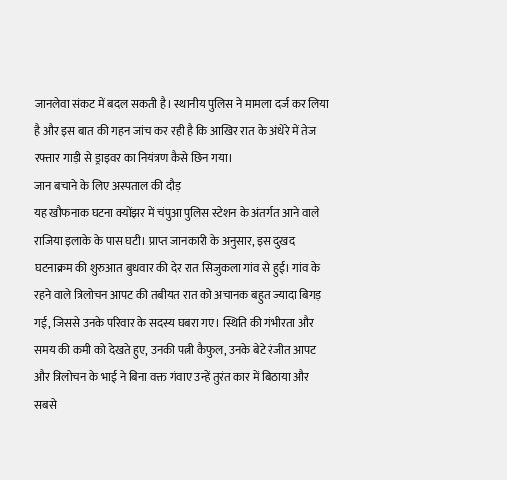जानलेवा संकट में बदल सकती है। स्थानीय पुलिस ने मामला दर्ज कर लिया है और इस बात की गहन जांच कर रही है कि आखिर रात के अंधेरे में तेज रफ्तार गाड़ी से ड्राइवर का नियंत्रण कैसे छिन गया।
जान बचाने के लिए अस्पताल की दौड़
यह खौफनाक घटना क्योंझर में चंपुआ पुलिस स्टेशन के अंतर्गत आने वाले राजिया इलाके के पास घटी। प्राप्त जानकारी के अनुसार, इस दुखद घटनाक्रम की शुरुआत बुधवार की देर रात सिजुकला गांव से हुई। गांव के रहने वाले त्रिलोचन आपट की तबीयत रात को अचानक बहुत ज्यादा बिगड़ गई, जिससे उनके परिवार के सदस्य घबरा गए। स्थिति की गंभीरता और समय की कमी को देखते हुए, उनकी पत्नी कैफुल, उनके बेटे रंजीत आपट और त्रिलोचन के भाई ने बिना वक्त गंवाए उन्हें तुरंत कार में बिठाया और सबसे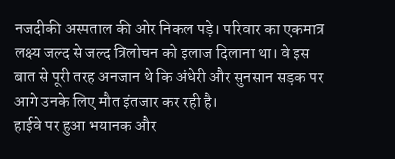नजदीकी अस्पताल की ओर निकल पड़े। परिवार का एकमात्र लक्ष्य जल्द से जल्द त्रिलोचन को इलाज दिलाना था। वे इस बात से पूरी तरह अनजान थे कि अंधेरी और सुनसान सड़क पर आगे उनके लिए मौत इंतजार कर रही है।
हाईवे पर हुआ भयानक और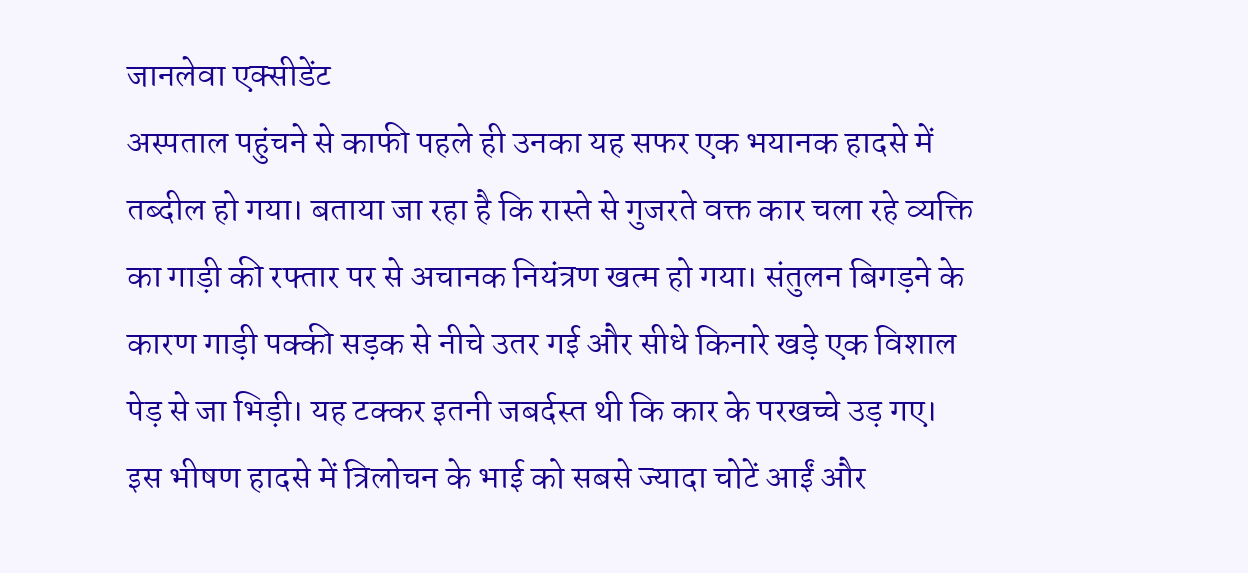जानलेवा एक्सीडेंट
अस्पताल पहुंचने से काफी पहले ही उनका यह सफर एक भयानक हादसे में तब्दील हो गया। बताया जा रहा है कि रास्ते से गुजरते वक्त कार चला रहे व्यक्ति का गाड़ी की रफ्तार पर से अचानक नियंत्रण खत्म हो गया। संतुलन बिगड़ने के कारण गाड़ी पक्की सड़क से नीचे उतर गई और सीधे किनारे खड़े एक विशाल पेड़ से जा भिड़ी। यह टक्कर इतनी जबर्दस्त थी कि कार के परखच्चे उड़ गए। इस भीषण हादसे में त्रिलोचन के भाई को सबसे ज्यादा चोटें आईं और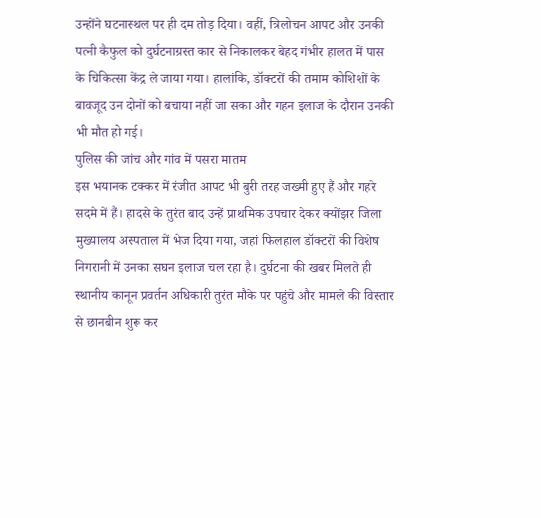उन्होंने घटनास्थल पर ही दम तोड़ दिया। वहीं, त्रिलोचन आपट और उनकी पत्नी कैफुल को दुर्घटनाग्रस्त कार से निकालकर बेहद गंभीर हालत में पास के चिकित्सा केंद्र ले जाया गया। हालांकि, डॉक्टरों की तमाम कोशिशों के बावजूद उन दोनों को बचाया नहीं जा सका और गहन इलाज के दौरान उनकी भी मौत हो गई।
पुलिस की जांच और गांव में पसरा मातम
इस भयानक टक्कर में रंजीत आपट भी बुरी तरह जख्मी हुए हैं और गहरे सदमे में हैं। हादसे के तुरंत बाद उन्हें प्राथमिक उपचार देकर क्योंझर जिला मुख्यालय अस्पताल में भेज दिया गया, जहां फिलहाल डॉक्टरों की विशेष निगरानी में उनका सघन इलाज चल रहा है। दुर्घटना की खबर मिलते ही स्थानीय कानून प्रवर्तन अधिकारी तुरंत मौके पर पहुंचे और मामले की विस्तार से छानबीन शुरू कर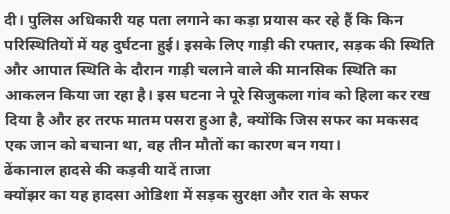दी। पुलिस अधिकारी यह पता लगाने का कड़ा प्रयास कर रहे हैं कि किन परिस्थितियों में यह दुर्घटना हुई। इसके लिए गाड़ी की रफ्तार, सड़क की स्थिति और आपात स्थिति के दौरान गाड़ी चलाने वाले की मानसिक स्थिति का आकलन किया जा रहा है। इस घटना ने पूरे सिजुकला गांव को हिला कर रख दिया है और हर तरफ मातम पसरा हुआ है, क्योंकि जिस सफर का मकसद एक जान को बचाना था, वह तीन मौतों का कारण बन गया।
ढेंकानाल हादसे की कड़वी यादें ताजा
क्योंझर का यह हादसा ओडिशा में सड़क सुरक्षा और रात के सफर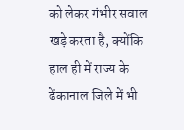को लेकर गंभीर सवाल खड़े करता है, क्योंकि हाल ही में राज्य के ढेंकानाल जिले में भी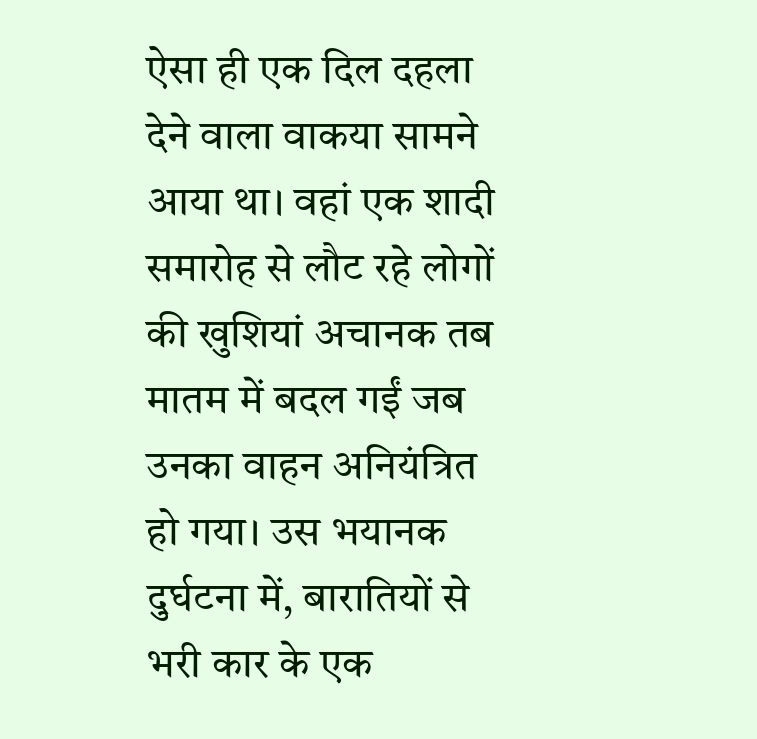ऐसा ही एक दिल दहला देने वाला वाकया सामने आया था। वहां एक शादी समारोह से लौट रहे लोगों की खुशियां अचानक तब मातम में बदल गईं जब उनका वाहन अनियंत्रित हो गया। उस भयानक दुर्घटना में, बारातियों से भरी कार के एक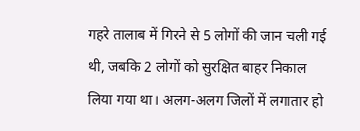गहरे तालाब में गिरने से 5 लोगों की जान चली गई थी, जबकि 2 लोगों को सुरक्षित बाहर निकाल लिया गया था। अलग-अलग जिलों में लगातार हो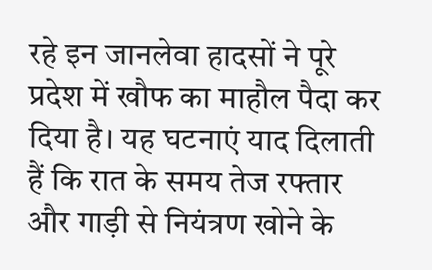रहे इन जानलेवा हादसों ने पूरे प्रदेश में खौफ का माहौल पैदा कर दिया है। यह घटनाएं याद दिलाती हैं कि रात के समय तेज रफ्तार और गाड़ी से नियंत्रण खोने के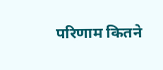परिणाम कितने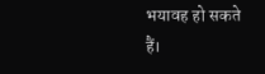भयावह हो सकते हैं।